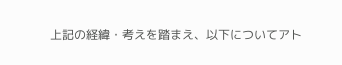上記の経緯・考えを踏まえ、以下についてアト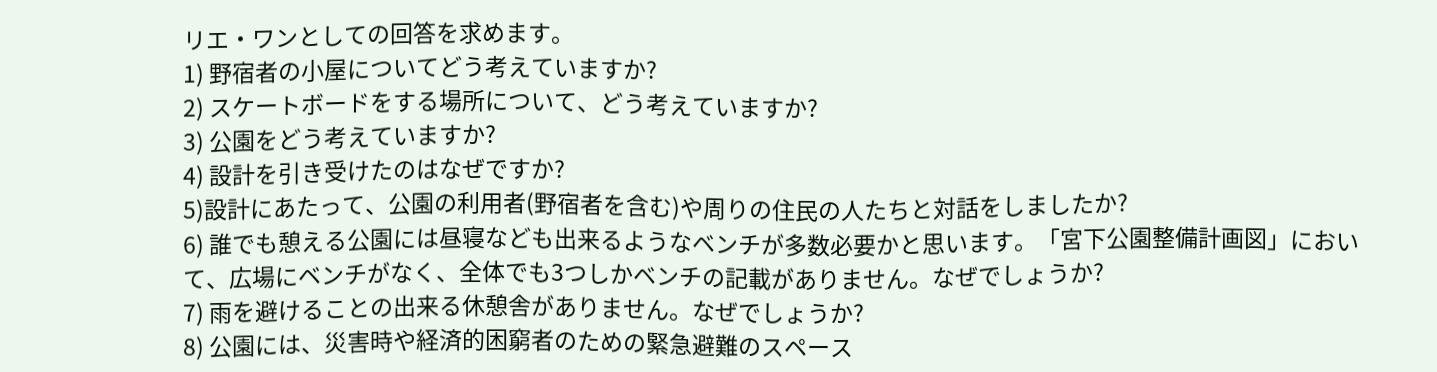リエ・ワンとしての回答を求めます。
1) 野宿者の小屋についてどう考えていますか?
2) スケートボードをする場所について、どう考えていますか?
3) 公園をどう考えていますか?
4) 設計を引き受けたのはなぜですか?
5)設計にあたって、公園の利用者(野宿者を含む)や周りの住民の人たちと対話をしましたか?
6) 誰でも憩える公園には昼寝なども出来るようなベンチが多数必要かと思います。「宮下公園整備計画図」において、広場にベンチがなく、全体でも3つしかベンチの記載がありません。なぜでしょうか?
7) 雨を避けることの出来る休憩舎がありません。なぜでしょうか?
8) 公園には、災害時や経済的困窮者のための緊急避難のスペース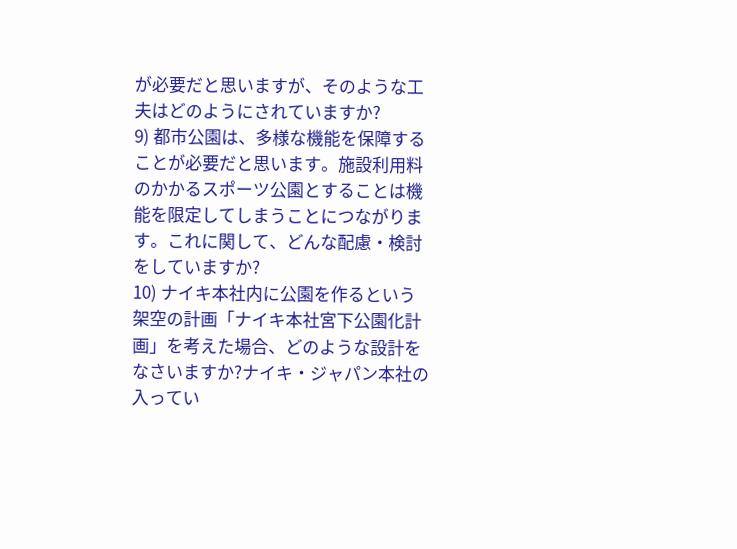が必要だと思いますが、そのような工夫はどのようにされていますか?
9) 都市公園は、多様な機能を保障することが必要だと思います。施設利用料のかかるスポーツ公園とすることは機能を限定してしまうことにつながります。これに関して、どんな配慮・検討をしていますか?
10) ナイキ本社内に公園を作るという架空の計画「ナイキ本社宮下公園化計画」を考えた場合、どのような設計をなさいますか?ナイキ・ジャパン本社の入ってい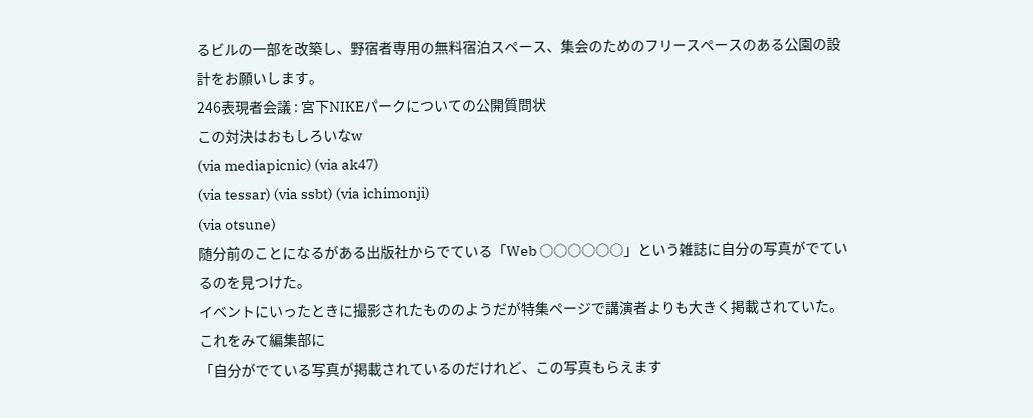るビルの一部を改築し、野宿者専用の無料宿泊スペース、集会のためのフリースペースのある公園の設計をお願いします。
246表現者会議 : 宮下NIKEパークについての公開質問状
この対決はおもしろいなw
(via mediapicnic) (via ak47)
(via tessar) (via ssbt) (via ichimonji)
(via otsune)
随分前のことになるがある出版社からでている「Web ○○○○○○」という雑誌に自分の写真がでているのを見つけた。
イベントにいったときに撮影されたもののようだが特集ページで講演者よりも大きく掲載されていた。
これをみて編集部に
「自分がでている写真が掲載されているのだけれど、この写真もらえます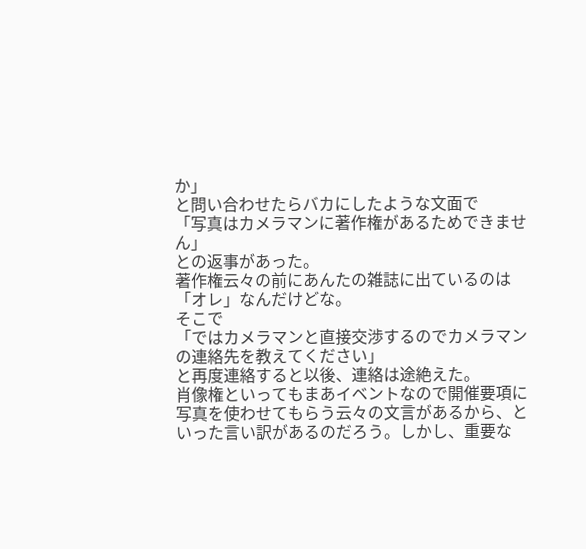か」
と問い合わせたらバカにしたような文面で
「写真はカメラマンに著作権があるためできません」
との返事があった。
著作権云々の前にあんたの雑誌に出ているのは「オレ」なんだけどな。
そこで
「ではカメラマンと直接交渉するのでカメラマンの連絡先を教えてください」
と再度連絡すると以後、連絡は途絶えた。
肖像権といってもまあイベントなので開催要項に写真を使わせてもらう云々の文言があるから、といった言い訳があるのだろう。しかし、重要な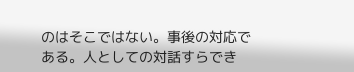のはそこではない。事後の対応である。人としての対話すらでき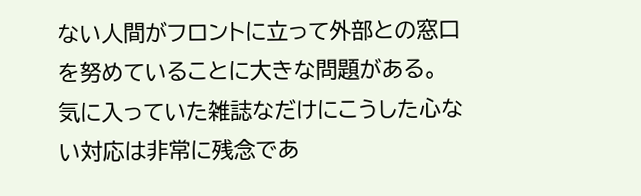ない人間がフロントに立って外部との窓口を努めていることに大きな問題がある。
気に入っていた雑誌なだけにこうした心ない対応は非常に残念であ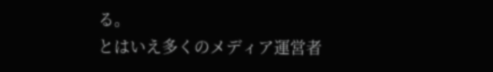る。
とはいえ多くのメディア運営者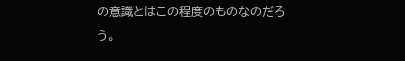の意識とはこの程度のものなのだろう。